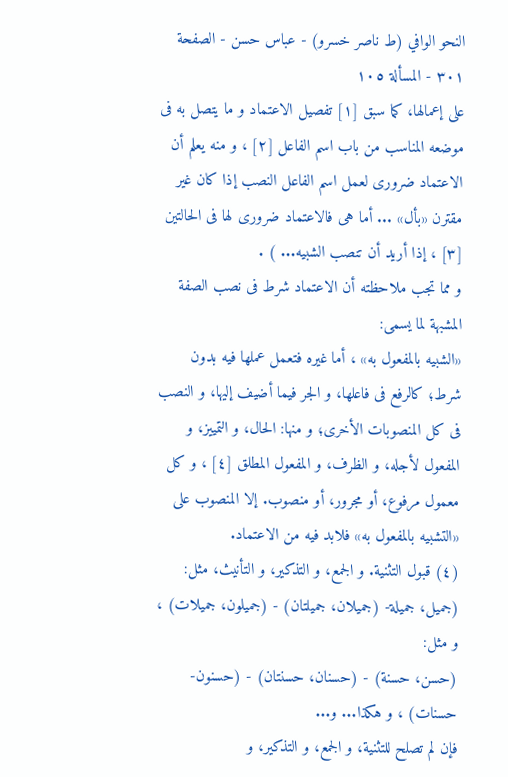النحو الوافي (ط ناصر خسرو) - عباس حسن - الصفحة ٣٠١ - المسألة ١٠٥
على إعمالها، كما سبق [١] تفصيل الاعتماد و ما يتصل به فى موضعه المناسب من باب اسم الفاعل [٢] ، و منه يعلم أن الاعتماد ضرورى لعمل اسم الفاعل النصب إذا كان غير مقترن «بأل» ... أما هى فالاعتماد ضرورى لها فى الحالتين [٣] ، إذا أريد أن تنصب الشبيه... ) .
و مما تجب ملاحظته أن الاعتماد شرط فى نصب الصفة المشبهة لما يسمى:
«الشبيه بالمفعول به» ، أما غيره فتعمل عملها فيه بدون شرط؛ كالرفع فى فاعلها، و الجر فيما أضيف إليها، و النصب فى كل المنصوبات الأخرى؛ و منها: الحال، و التمييز، و المفعول لأجله، و الظرف، و المفعول المطلق [٤] ، و كل معمول مرفوع، أو مجرور، أو منصوب. إلا المنصوب على «التشبيه بالمفعول به» فلابد فيه من الاعتماد.
(٤) قبول التثنية. و الجمع، و التذكير، و التأنيث، مثل: (جميل، جميلة- (جميلان، جميلتان) - (جميلون، جميلات) ، و مثل:
(حسن، حسنة) - (حسنان، حسنتان) - (حسنون-حسنات) ، و هكذا... و...
فإن لم تصلح للتثنية، و الجمع، و التذكير، و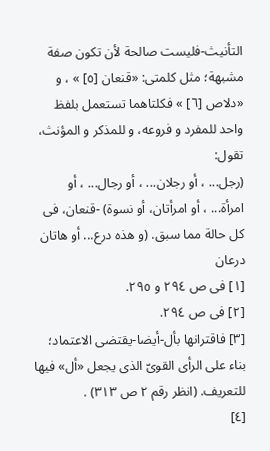التأنيث-فليست صالحة لأن تكون صفة مشبهة؛ مثل كلمتى: «قنعان [٥] » ، و «دلاص [٦] » فكلتاهما تستعمل بلفظ واحد للمفرد و فروعه، و للمذكر و المؤنث، تقول:
(رجل... ، أو رجلان... ، أو رجال... ، أو امرأة... ، أو امرأتان، أو نسوة) -قنعان، فى كل حالة مما سبق. (و هذه درع... أو هاتان درعان
[١] فى ص ٢٩٤ و ٢٩٥.
[٢] فى ص ٢٩٤.
[٣] فاقترانها بأل-أيضا-يقتضى الاعتماد؛ بناء على الرأى القوىّ الذى يجعل «أل» فيها للتعريف. (انظر رقم ٢ ص ٣١٣) .
[٤]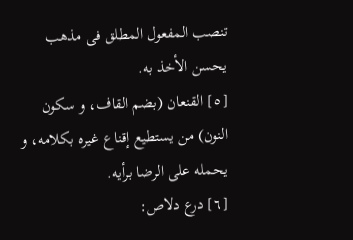تنصب المفعول المطلق فى مذهب يحسن الأخذ به.
[٥] القنعان (بضم القاف، و سكون النون) من يستطيع إقناع غيره بكلامه، و يحمله على الرضا برأيه.
[٦] درع دلاص: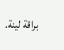براقة لينة.